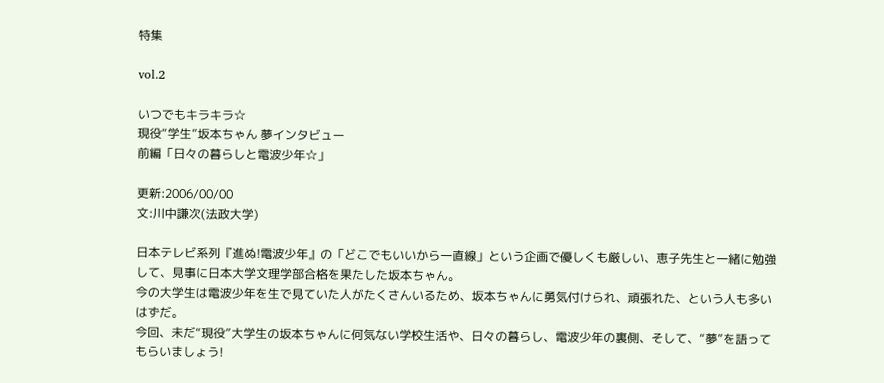特集

vol.2

いつでもキラキラ☆
現役“学生”坂本ちゃん 夢インタビュー
前編「日々の暮らしと電波少年☆」

更新:2006/00/00
文:川中謙次(法政大学)

日本テレビ系列『進ぬ!電波少年』の「どこでもいいから一直線」という企画で優しくも厳しい、恵子先生と一緒に勉強して、見事に日本大学文理学部合格を果たした坂本ちゃん。
今の大学生は電波少年を生で見ていた人がたくさんいるため、坂本ちゃんに勇気付けられ、頑張れた、という人も多いはずだ。
今回、未だ“現役”大学生の坂本ちゃんに何気ない学校生活や、日々の暮らし、電波少年の裏側、そして、“夢”を語ってもらいましょう!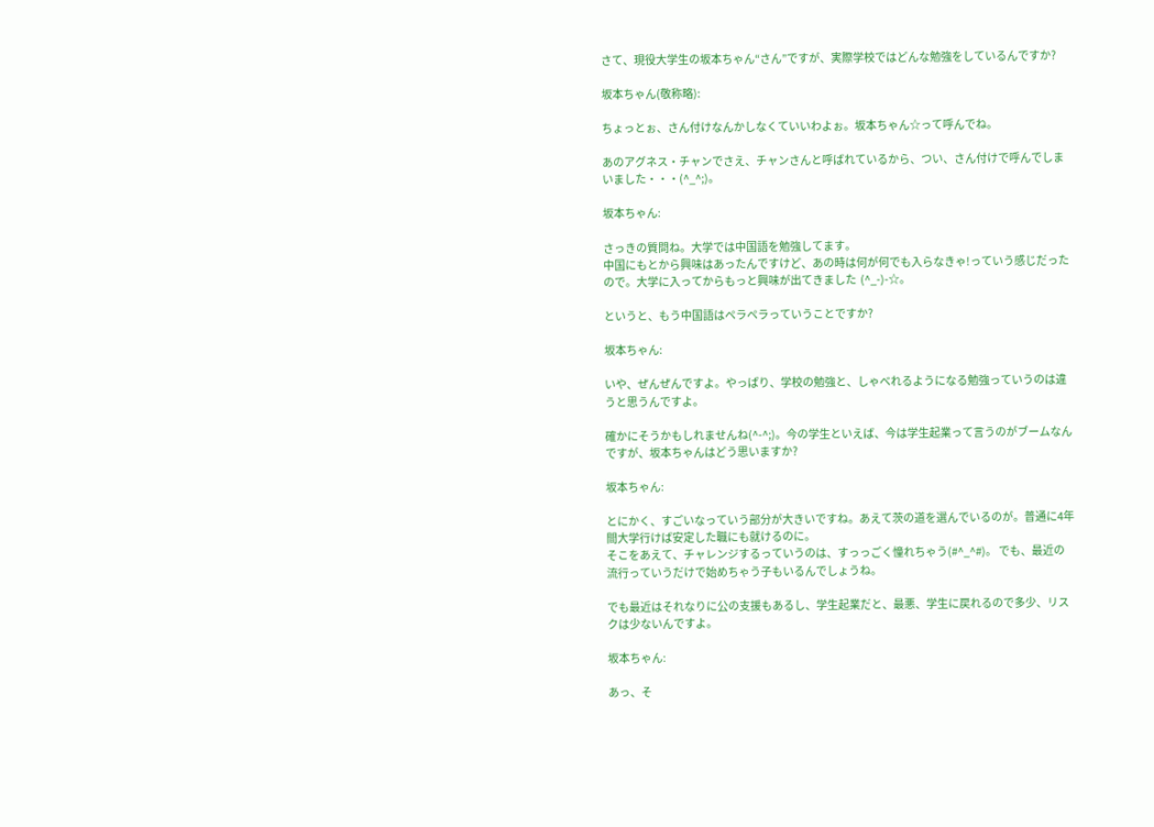さて、現役大学生の坂本ちゃん“さん”ですが、実際学校ではどんな勉強をしているんですか?

坂本ちゃん(敬称略):

ちょっとぉ、さん付けなんかしなくていいわよぉ。坂本ちゃん☆って呼んでね。

あのアグネス・チャンでさえ、チャンさんと呼ばれているから、つい、さん付けで呼んでしまいました・・・(^_^;)。

坂本ちゃん:

さっきの質問ね。大学では中国語を勉強してます。
中国にもとから興味はあったんですけど、あの時は何が何でも入らなきゃ!っていう感じだったので。大学に入ってからもっと興味が出てきました  (^_-)-☆。

というと、もう中国語はペラペラっていうことですか?

坂本ちゃん:

いや、ぜんぜんですよ。やっぱり、学校の勉強と、しゃべれるようになる勉強っていうのは違うと思うんですよ。

確かにそうかもしれませんね(^-^;)。今の学生といえば、今は学生起業って言うのがブームなんですが、坂本ちゃんはどう思いますか?

坂本ちゃん:

とにかく、すごいなっていう部分が大きいですね。あえて茨の道を選んでいるのが。普通に4年間大学行けば安定した職にも就けるのに。
そこをあえて、チャレンジするっていうのは、すっっごく憧れちゃう(#^_^#)。 でも、最近の流行っていうだけで始めちゃう子もいるんでしょうね。

でも最近はそれなりに公の支援もあるし、学生起業だと、最悪、学生に戻れるので多少、リスクは少ないんですよ。

坂本ちゃん:

あっ、そ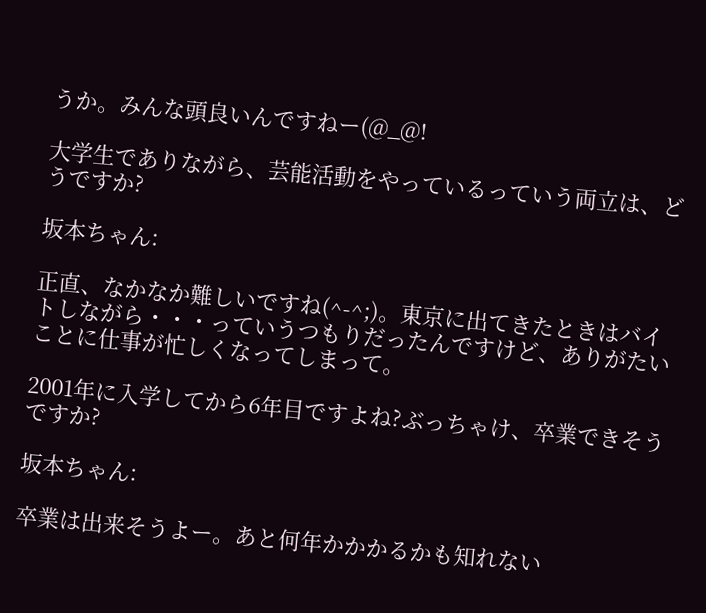うか。みんな頭良いんですねー(@_@!

大学生でありながら、芸能活動をやっているっていう両立は、どうですか?

坂本ちゃん:

正直、なかなか難しいですね(^-^;)。東京に出てきたときはバイトしながら・・・っていうつもりだったんですけど、ありがたいことに仕事が忙しくなってしまって。

2001年に入学してから6年目ですよね?ぶっちゃけ、卒業できそうですか?

坂本ちゃん:

卒業は出来そうよー。あと何年かかかるかも知れない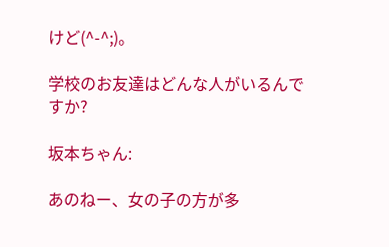けど(^-^;)。

学校のお友達はどんな人がいるんですか?

坂本ちゃん:

あのねー、女の子の方が多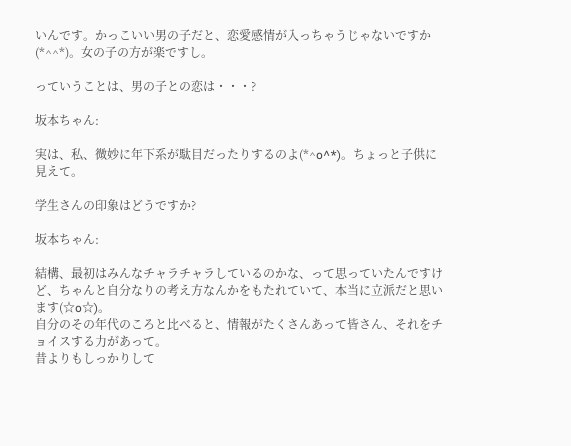いんです。かっこいい男の子だと、恋愛感情が入っちゃうじゃないですか(*^^*)。女の子の方が楽ですし。

っていうことは、男の子との恋は・・・?

坂本ちゃん:

実は、私、微妙に年下系が駄目だったりするのよ(*^o^*)。ちょっと子供に見えて。

学生さんの印象はどうですか?

坂本ちゃん:

結構、最初はみんなチャラチャラしているのかな、って思っていたんですけど、ちゃんと自分なりの考え方なんかをもたれていて、本当に立派だと思います(☆o☆)。
自分のその年代のころと比べると、情報がたくさんあって皆さん、それをチョイスする力があって。
昔よりもしっかりして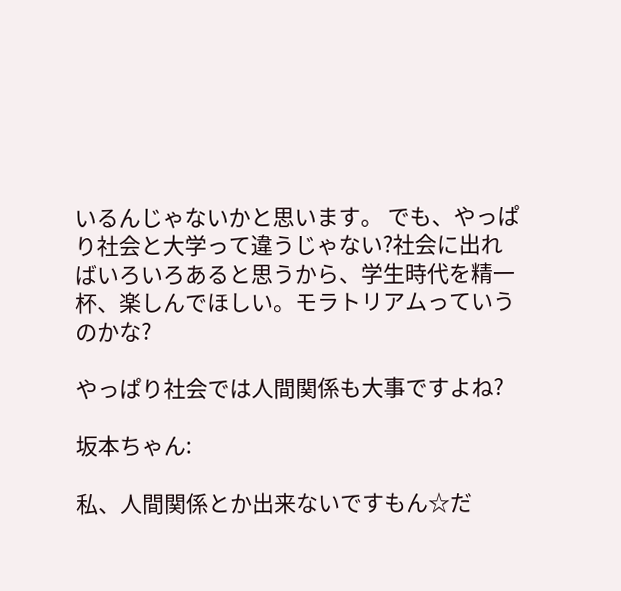いるんじゃないかと思います。 でも、やっぱり社会と大学って違うじゃない?社会に出ればいろいろあると思うから、学生時代を精一杯、楽しんでほしい。モラトリアムっていうのかな?

やっぱり社会では人間関係も大事ですよね?

坂本ちゃん:

私、人間関係とか出来ないですもん☆だ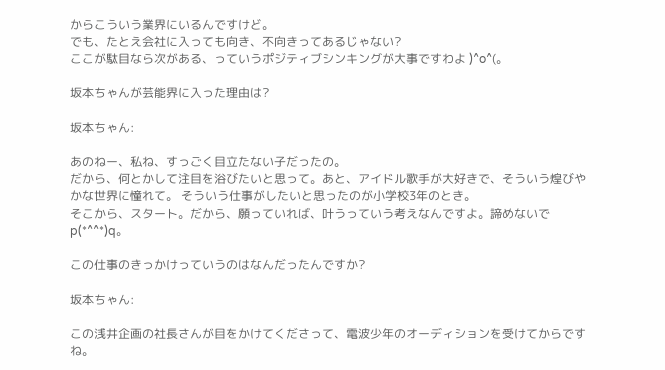からこういう業界にいるんですけど。
でも、たとえ会社に入っても向き、不向きってあるじゃない?
ここが駄目なら次がある、っていうポジティブシンキングが大事ですわよ )^o^(。

坂本ちゃんが芸能界に入った理由は?

坂本ちゃん:

あのねー、私ね、すっごく目立たない子だったの。
だから、何とかして注目を浴びたいと思って。あと、アイドル歌手が大好きで、そういう煌びやかな世界に憧れて。 そういう仕事がしたいと思ったのが小学校3年のとき。
そこから、スタート。だから、願っていれば、叶うっていう考えなんですよ。諦めないでp(*^^*)q。

この仕事のきっかけっていうのはなんだったんですか?

坂本ちゃん:

この浅井企画の社長さんが目をかけてくださって、電波少年のオーディションを受けてからですね。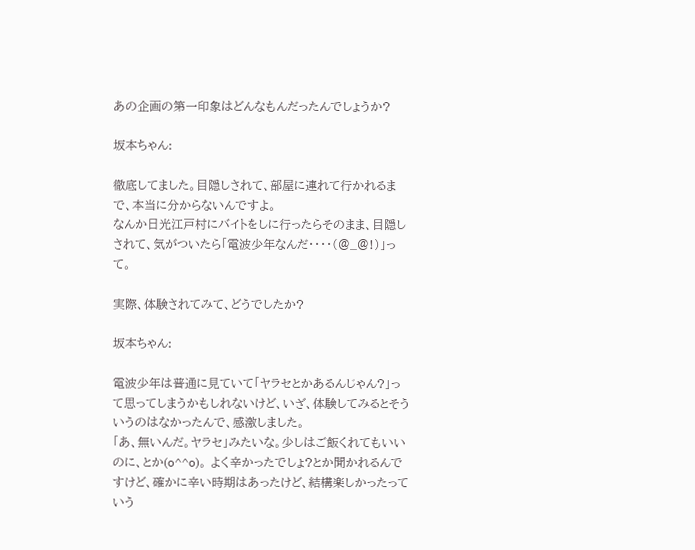あの企画の第一印象はどんなもんだったんでしょうか?

坂本ちゃん:

徹底してました。目隠しされて、部屋に連れて行かれるまで、本当に分からないんですよ。
なんか日光江戸村にバイトをしに行ったらそのまま、目隠しされて、気がついたら「電波少年なんだ・・・・(@_@!)」って。

実際、体験されてみて、どうでしたか?

坂本ちゃん:

電波少年は普通に見ていて「ヤラセとかあるんじゃん?」って思ってしまうかもしれないけど、いざ、体験してみるとそういうのはなかったんで、感激しました。
「あ、無いんだ。ヤラセ」みたいな。少しはご飯くれてもいいのに、とか(o^^o)。 よく辛かったでしょ?とか聞かれるんですけど、確かに辛い時期はあったけど、結構楽しかったっていう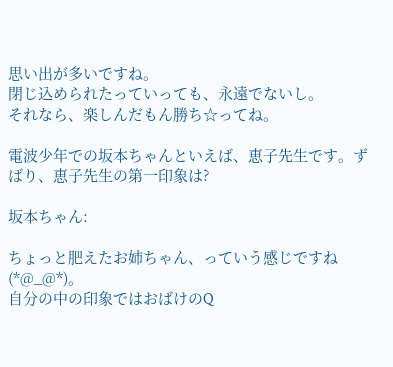思い出が多いですね。
閉じ込められたっていっても、永遠でないし。
それなら、楽しんだもん勝ち☆ってね。

電波少年での坂本ちゃんといえば、恵子先生です。ずばり、恵子先生の第一印象は?

坂本ちゃん:

ちょっと肥えたお姉ちゃん、っていう感じですね(*@_@*)。
自分の中の印象ではおばけのQ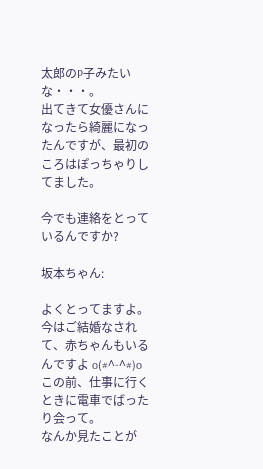太郎のP子みたいな・・・。
出てきて女優さんになったら綺麗になったんですが、最初のころはぽっちゃりしてました。

今でも連絡をとっているんですか?

坂本ちゃん:

よくとってますよ。今はご結婚なされて、赤ちゃんもいるんですよ o(#^-^#)o
この前、仕事に行くときに電車でばったり会って。
なんか見たことが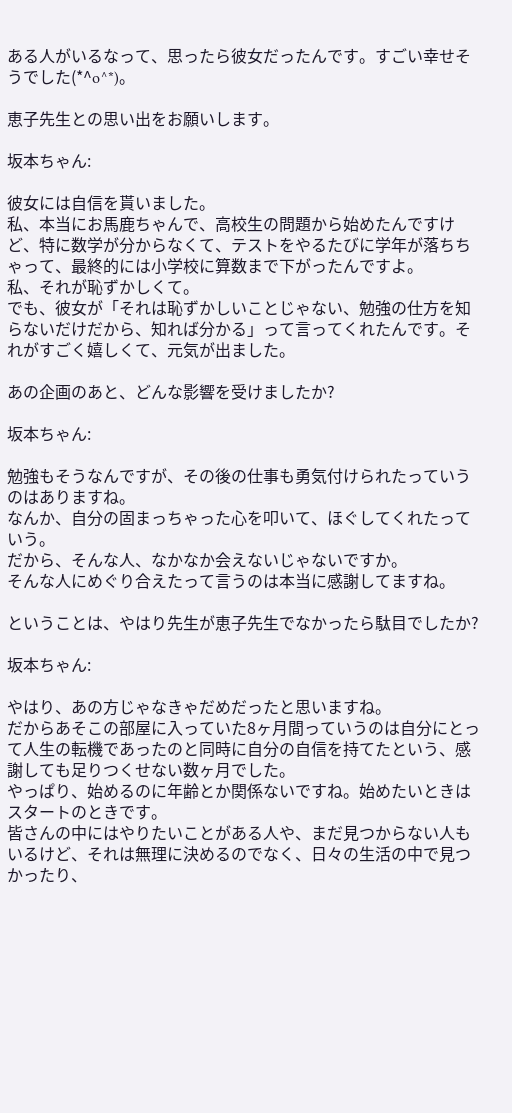ある人がいるなって、思ったら彼女だったんです。すごい幸せそうでした(*^o^*)。

恵子先生との思い出をお願いします。

坂本ちゃん:

彼女には自信を貰いました。
私、本当にお馬鹿ちゃんで、高校生の問題から始めたんですけど、特に数学が分からなくて、テストをやるたびに学年が落ちちゃって、最終的には小学校に算数まで下がったんですよ。
私、それが恥ずかしくて。
でも、彼女が「それは恥ずかしいことじゃない、勉強の仕方を知らないだけだから、知れば分かる」って言ってくれたんです。それがすごく嬉しくて、元気が出ました。

あの企画のあと、どんな影響を受けましたか?

坂本ちゃん:

勉強もそうなんですが、その後の仕事も勇気付けられたっていうのはありますね。
なんか、自分の固まっちゃった心を叩いて、ほぐしてくれたっていう。
だから、そんな人、なかなか会えないじゃないですか。
そんな人にめぐり合えたって言うのは本当に感謝してますね。

ということは、やはり先生が恵子先生でなかったら駄目でしたか?

坂本ちゃん:

やはり、あの方じゃなきゃだめだったと思いますね。
だからあそこの部屋に入っていた8ヶ月間っていうのは自分にとって人生の転機であったのと同時に自分の自信を持てたという、感謝しても足りつくせない数ヶ月でした。
やっぱり、始めるのに年齢とか関係ないですね。始めたいときはスタートのときです。
皆さんの中にはやりたいことがある人や、まだ見つからない人もいるけど、それは無理に決めるのでなく、日々の生活の中で見つかったり、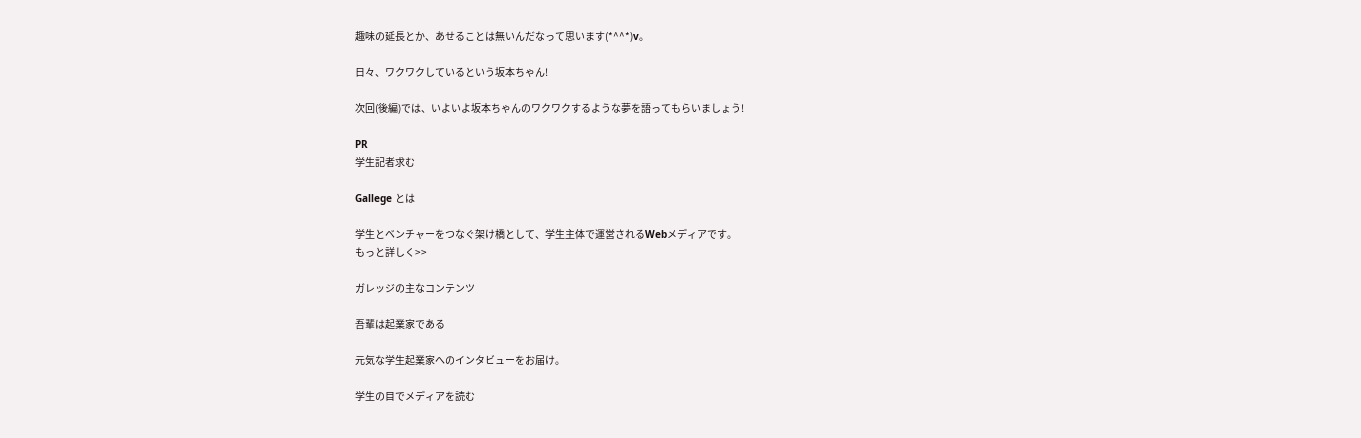趣味の延長とか、あせることは無いんだなって思います(*^^*)v。

日々、ワクワクしているという坂本ちゃん!

次回(後編)では、いよいよ坂本ちゃんのワクワクするような夢を語ってもらいましょう!

PR
学生記者求む

Gallege とは

学生とベンチャーをつなぐ架け橋として、学生主体で運営されるWebメディアです。
もっと詳しく>>

ガレッジの主なコンテンツ

吾輩は起業家である

元気な学生起業家へのインタビューをお届け。

学生の目でメディアを読む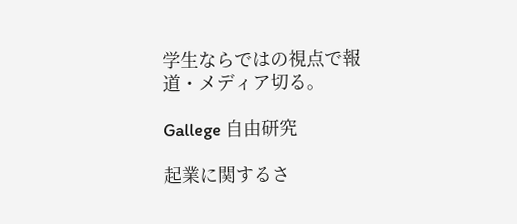学生ならではの視点で報道・メディア切る。

Gallege 自由研究

起業に関するさ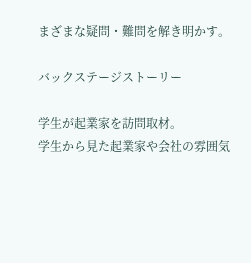まざまな疑問・難問を解き明かす。

バックステージストーリー

学生が起業家を訪問取材。
学生から見た起業家や会社の雰囲気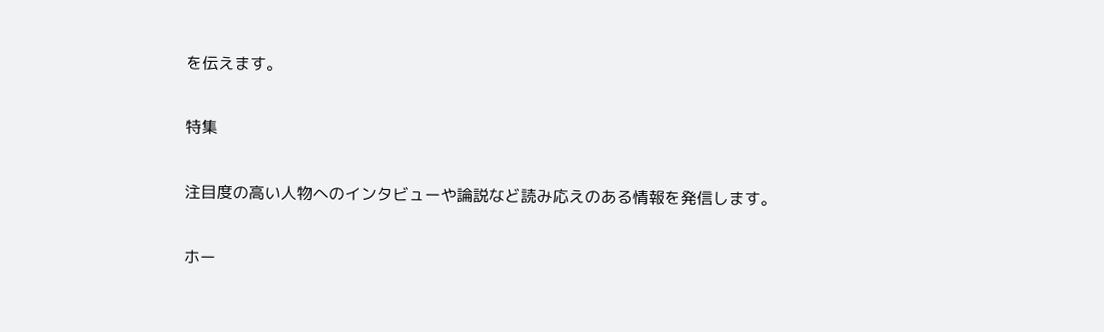を伝えます。

特集

注目度の高い人物へのインタビューや論説など読み応えのある情報を発信します。

ホー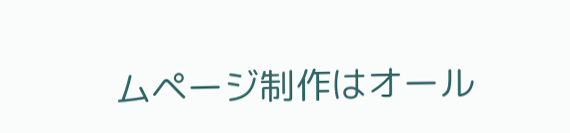ムページ制作はオール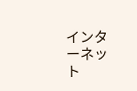インターネット